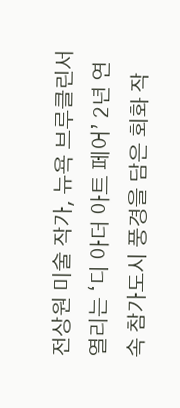전상원 미술 작가, 뉴욕 브루클린서 열리는 ‘디 아더 아트 페어’ 2년 연속 참가도시 풍경을 담은 회화 작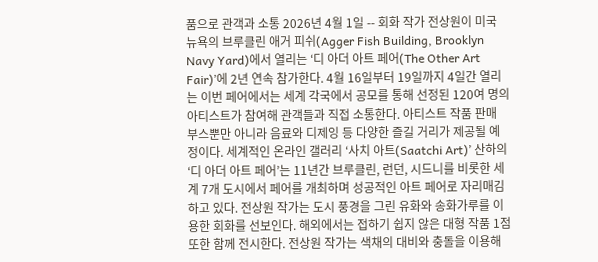품으로 관객과 소통 2026년 4월 1일 -- 회화 작가 전상원이 미국 뉴욕의 브루클린 애거 피쉬(Agger Fish Building, Brooklyn Navy Yard)에서 열리는 ‘디 아더 아트 페어(The Other Art Fair)’에 2년 연속 참가한다. 4월 16일부터 19일까지 4일간 열리는 이번 페어에서는 세계 각국에서 공모를 통해 선정된 120여 명의 아티스트가 참여해 관객들과 직접 소통한다. 아티스트 작품 판매 부스뿐만 아니라 음료와 디제잉 등 다양한 즐길 거리가 제공될 예정이다. 세계적인 온라인 갤러리 ‘사치 아트(Saatchi Art)’ 산하의 ‘디 아더 아트 페어’는 11년간 브루클린, 런던, 시드니를 비롯한 세계 7개 도시에서 페어를 개최하며 성공적인 아트 페어로 자리매김하고 있다. 전상원 작가는 도시 풍경을 그린 유화와 송화가루를 이용한 회화를 선보인다. 해외에서는 접하기 쉽지 않은 대형 작품 1점 또한 함께 전시한다. 전상원 작가는 색채의 대비와 충돌을 이용해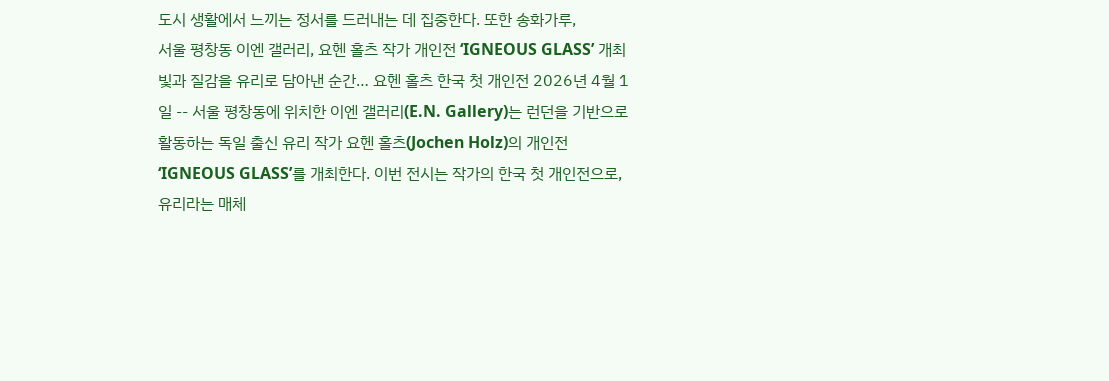도시 생활에서 느끼는 정서를 드러내는 데 집중한다. 또한 송화가루,
서울 평창동 이엔 갤러리, 요헨 홀츠 작가 개인전 ‘IGNEOUS GLASS’ 개최빛과 질감을 유리로 담아낸 순간… 요헨 홀츠 한국 첫 개인전 2026년 4월 1일 -- 서울 평창동에 위치한 이엔 갤러리(E.N. Gallery)는 런던을 기반으로 활동하는 독일 출신 유리 작가 요헨 홀츠(Jochen Holz)의 개인전 ‘IGNEOUS GLASS’를 개최한다. 이번 전시는 작가의 한국 첫 개인전으로, 유리라는 매체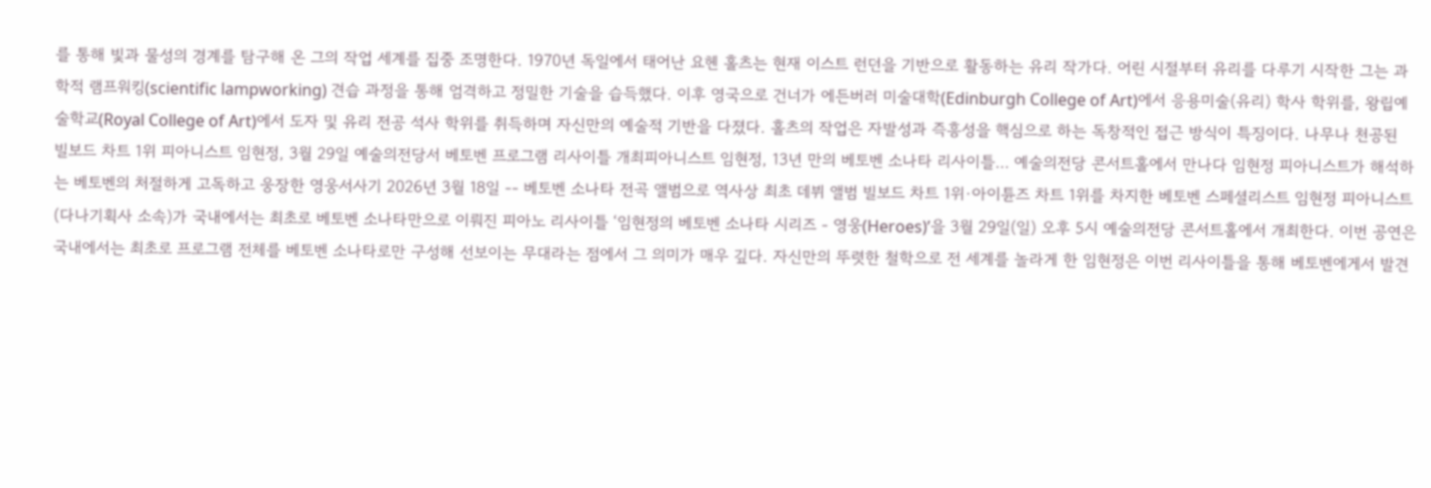를 통해 빛과 물성의 경계를 탐구해 온 그의 작업 세계를 집중 조명한다. 1970년 독일에서 태어난 요헨 홀츠는 현재 이스트 런던을 기반으로 활동하는 유리 작가다. 어린 시절부터 유리를 다루기 시작한 그는 과학적 램프워킹(scientific lampworking) 견습 과정을 통해 엄격하고 정밀한 기술을 습득했다. 이후 영국으로 건너가 에든버러 미술대학(Edinburgh College of Art)에서 응용미술(유리) 학사 학위를, 왕립예술학교(Royal College of Art)에서 도자 및 유리 전공 석사 학위를 취득하며 자신만의 예술적 기반을 다졌다. 홀츠의 작업은 자발성과 즉흥성을 핵심으로 하는 독창적인 접근 방식이 특징이다. 나무나 천공된
빌보드 차트 1위 피아니스트 임현정, 3월 29일 예술의전당서 베토벤 프로그램 리사이틀 개최피아니스트 임현정, 13년 만의 베토벤 소나타 리사이틀… 예술의전당 콘서트홀에서 만나다 임현정 피아니스트가 해석하는 베토벤의 처절하게 고독하고 웅장한 영웅서사기 2026년 3월 18일 -- 베토벤 소나타 전곡 앨범으로 역사상 최초 데뷔 앨범 빌보드 차트 1위·아이튠즈 차트 1위를 차지한 베토벤 스페셜리스트 임현정 피아니스트(다나기획사 소속)가 국내에서는 최초로 베토벤 소나타만으로 이뤄진 피아노 리사이틀 ‘임현정의 베토벤 소나타 시리즈 - 영웅(Heroes)’을 3월 29일(일) 오후 5시 예술의전당 콘서트홀에서 개최한다. 이번 공연은 국내에서는 최초로 프로그램 전체를 베토벤 소나타로만 구성해 선보이는 무대라는 점에서 그 의미가 매우 깊다. 자신만의 뚜렷한 철학으로 전 세계를 놀라게 한 임현정은 이번 리사이틀을 통해 베토벤에게서 발견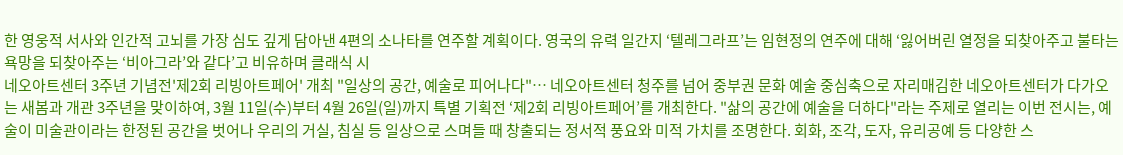한 영웅적 서사와 인간적 고뇌를 가장 심도 깊게 담아낸 4편의 소나타를 연주할 계획이다. 영국의 유력 일간지 ‘텔레그라프’는 임현정의 연주에 대해 ‘잃어버린 열정을 되찾아주고 불타는 욕망을 되찾아주는 ‘비아그라’와 같다’고 비유하며 클래식 시
네오아트센터 3주년 기념전'제2회 리빙아트페어' 개최 "일상의 공간, 예술로 피어나다"… 네오아트센터 청주를 넘어 중부권 문화 예술 중심축으로 자리매김한 네오아트센터가 다가오는 새봄과 개관 3주년을 맞이하여, 3월 11일(수)부터 4월 26일(일)까지 특별 기획전 ‘제2회 리빙아트페어’를 개최한다. "삶의 공간에 예술을 더하다"라는 주제로 열리는 이번 전시는, 예술이 미술관이라는 한정된 공간을 벗어나 우리의 거실, 침실 등 일상으로 스며들 때 창출되는 정서적 풍요와 미적 가치를 조명한다. 회화, 조각, 도자, 유리공예 등 다양한 스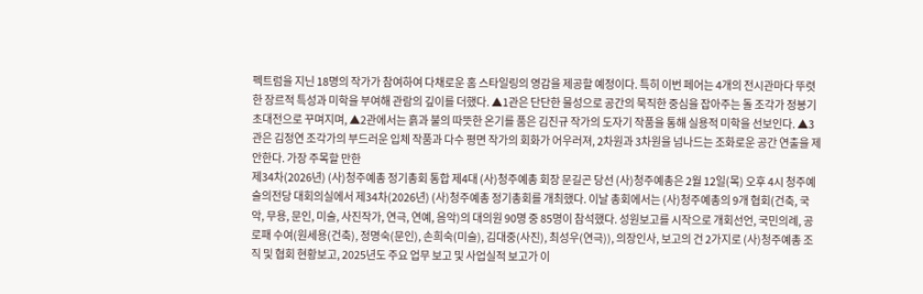펙트럼을 지닌 18명의 작가가 참여하여 다채로운 홈 스타일링의 영감을 제공할 예정이다. 특히 이번 페어는 4개의 전시관마다 뚜렷한 장르적 특성과 미학을 부여해 관람의 깊이를 더했다. ▲1관은 단단한 물성으로 공간의 묵직한 중심을 잡아주는 돌 조각가 정봉기 초대전으로 꾸며지며, ▲2관에서는 흙과 불의 따뜻한 온기를 품은 김진규 작가의 도자기 작품을 통해 실용적 미학을 선보인다. ▲3관은 김정연 조각가의 부드러운 입체 작품과 다수 평면 작가의 회화가 어우러져, 2차원과 3차원을 넘나드는 조화로운 공간 연출을 제안한다. 가장 주목할 만한
제34차(2026년) (사)청주예총 정기총회 통합 제4대 (사)청주예총 회장 문길곤 당선 (사)청주예총은 2월 12일(목) 오후 4시 청주예술의전당 대회의실에서 제34차(2026년) (사)청주예총 정기총회를 개최했다. 이날 총회에서는 (사)청주예총의 9개 협회(건축, 국악, 무용, 문인, 미술, 사진작가, 연극, 연예, 음악)의 대의원 90명 중 85명이 참석했다. 성원보고를 시작으로 개회선언, 국민의례, 공로패 수여(원세용(건축), 정명숙(문인), 손희숙(미술), 김대중(사진), 최성우(연극)), 의장인사, 보고의 건 2가지로 (사)청주예총 조직 및 협회 현황보고, 2025년도 주요 업무 보고 및 사업실적 보고가 이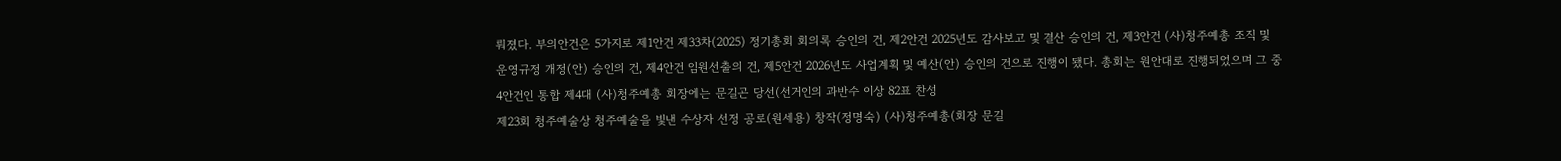뤄졌다. 부의안건은 5가지로 제1안건 제33차(2025) 정기총회 회의록 승인의 건, 제2안건 2025년도 감사보고 및 결산 승인의 건, 제3안건 (사)청주예총 조직 및 운영규정 개정(안) 승인의 건, 제4안건 임원선출의 건, 제5안건 2026년도 사업계획 및 예산(안) 승인의 건으로 진행이 됐다. 총회는 원안대로 진행되었으며 그 중 4안건인 통합 제4대 (사)청주예총 회장에는 문길곤 당선(선거인의 과반수 이상 82표 찬성
제23회 청주예술상 청주예술을 빛낸 수상자 선정 공로(원세용) 창작(정명숙) (사)청주예총(회장 문길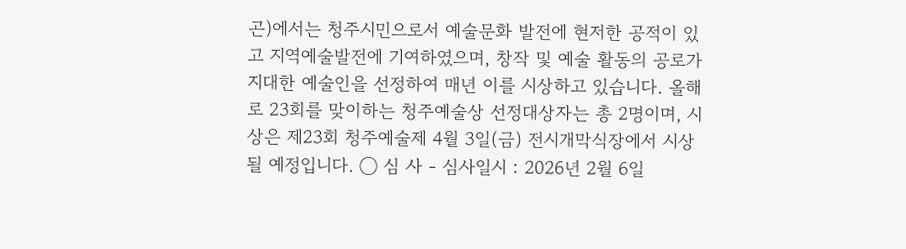곤)에서는 청주시민으로서 예술문화 발전에 현저한 공적이 있고 지역예술발전에 기여하였으며, 창작 및 예술 활동의 공로가 지대한 예술인을 선정하여 매년 이를 시상하고 있습니다. 올해로 23회를 맞이하는 청주예술상 선정대상자는 총 2명이며, 시상은 제23회 청주예술제 4월 3일(금) 전시개막식장에서 시상될 예정입니다. ◯ 심 사 - 심사일시 : 2026년 2월 6일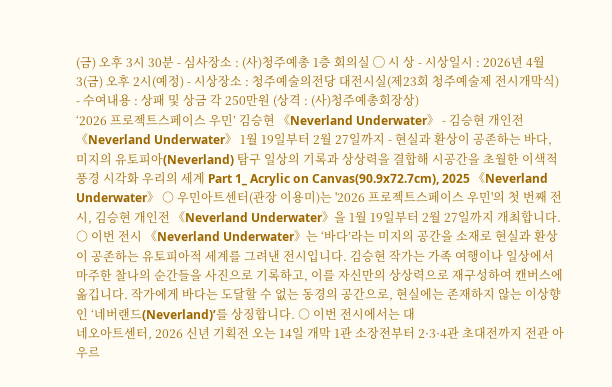(금) 오후 3시 30분 - 심사장소 : (사)청주예총 1층 회의실 ◯ 시 상 - 시상일시 : 2026년 4월 3(금) 오후 2시(예정) - 시상장소 : 청주예술의전당 대전시실(제23회 청주예술제 전시개막식) - 수여내용 : 상패 및 상금 각 250만원 (상격 : (사)청주예총회장상)
‘2026 프로젝트스페이스 우민’ 김승현 《Neverland Underwater》 - 김승현 개인전 《Neverland Underwater》 1월 19일부터 2월 27일까지 - 현실과 환상이 공존하는 바다, 미지의 유토피아(Neverland) 탐구 일상의 기록과 상상력을 결합해 시공간을 초월한 이색적 풍경 시각화 우리의 세계 Part 1_ Acrylic on Canvas(90.9x72.7cm), 2025 《Neverland Underwater》 ○ 우민아트센터(관장 이용미)는 '2026 프로젝트스페이스 우민'의 첫 번째 전시, 김승현 개인전 《Neverland Underwater》을 1월 19일부터 2월 27일까지 개최합니다. ○ 이번 전시 《Neverland Underwater》는 ‘바다’라는 미지의 공간을 소재로 현실과 환상이 공존하는 유토피아적 세계를 그려낸 전시입니다. 김승현 작가는 가족 여행이나 일상에서 마주한 찰나의 순간들을 사진으로 기록하고, 이를 자신만의 상상력으로 재구성하여 캔버스에 옮깁니다. 작가에게 바다는 도달할 수 없는 동경의 공간으로, 현실에는 존재하지 않는 이상향인 ‘네버랜드(Neverland)’를 상징합니다. ○ 이번 전시에서는 대
네오아트센터, 2026 신년 기획전 오는 14일 개막 1관 소장전부터 2·3·4관 초대전까지 전관 아우르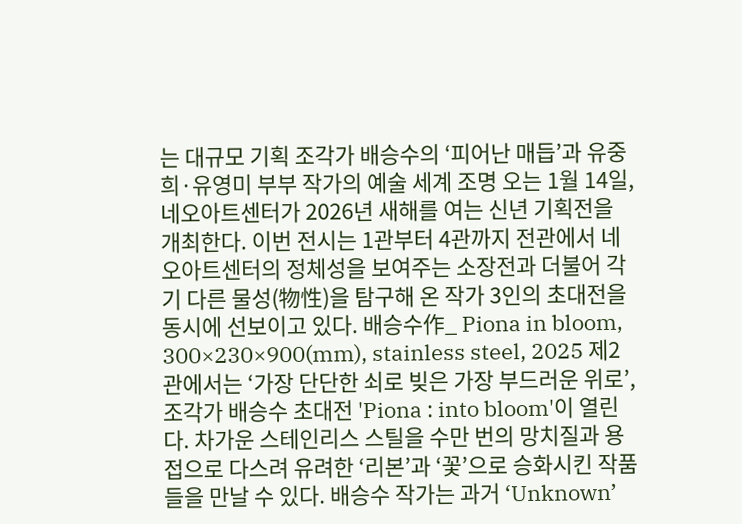는 대규모 기획 조각가 배승수의 ‘피어난 매듭’과 유중희·유영미 부부 작가의 예술 세계 조명 오는 1월 14일, 네오아트센터가 2026년 새해를 여는 신년 기획전을 개최한다. 이번 전시는 1관부터 4관까지 전관에서 네오아트센터의 정체성을 보여주는 소장전과 더불어 각기 다른 물성(物性)을 탐구해 온 작가 3인의 초대전을 동시에 선보이고 있다. 배승수作_ Piona in bloom, 300×230×900(mm), stainless steel, 2025 제2관에서는 ‘가장 단단한 쇠로 빚은 가장 부드러운 위로’, 조각가 배승수 초대전 'Piona : into bloom'이 열린다. 차가운 스테인리스 스틸을 수만 번의 망치질과 용접으로 다스려 유려한 ‘리본’과 ‘꽃’으로 승화시킨 작품들을 만날 수 있다. 배승수 작가는 과거 ‘Unknown’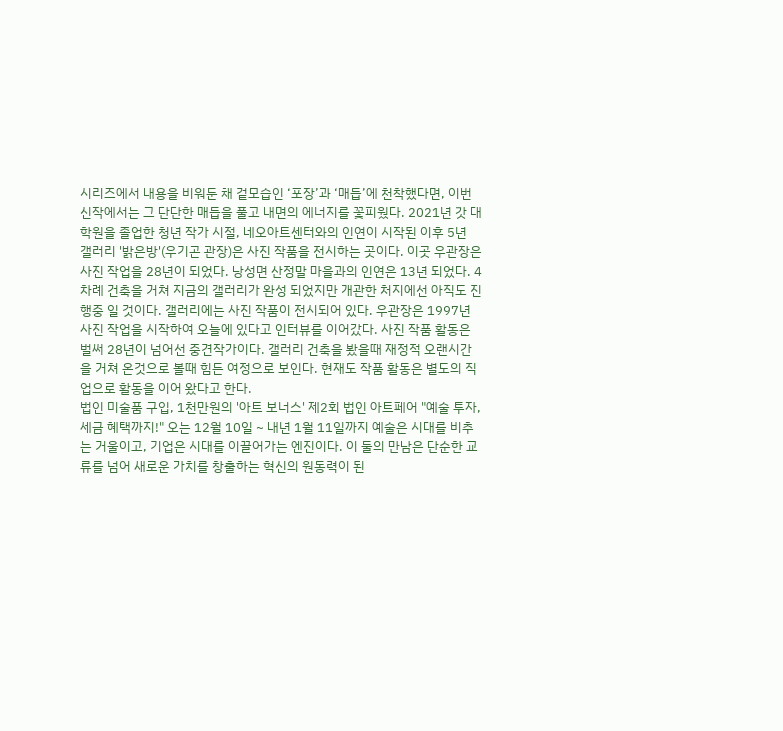시리즈에서 내용을 비워둔 채 겉모습인 ‘포장’과 ‘매듭’에 천착했다면, 이번 신작에서는 그 단단한 매듭을 풀고 내면의 에너지를 꽃피웠다. 2021년 갓 대학원을 졸업한 청년 작가 시절, 네오아트센터와의 인연이 시작된 이후 5년
갤러리 '밝은방'(우기곤 관장)은 사진 작품을 전시하는 곳이다. 이곳 우관장은 사진 작업을 28년이 되었다. 낭성면 산정말 마을과의 인연은 13년 되었다. 4차례 건축을 거쳐 지금의 갤러리가 완성 되었지만 개관한 처지에선 아직도 진행중 일 것이다. 갤러리에는 사진 작품이 전시되어 있다. 우관장은 1997년 사진 작업을 시작하여 오늘에 있다고 인터뷰를 이어갔다. 사진 작품 활동은 벌써 28년이 넘어선 중견작가이다. 갤러리 건축을 봤을때 재정적 오랜시간을 거쳐 온것으로 볼때 힘든 여정으로 보인다. 현재도 작품 활동은 별도의 직업으로 활동을 이어 왔다고 한다.
법인 미술품 구입, 1천만원의 '아트 보너스' 제2회 법인 아트페어 "예술 투자, 세금 혜택까지!" 오는 12월 10일 ~ 내년 1월 11일까지 예술은 시대를 비추는 거울이고, 기업은 시대를 이끌어가는 엔진이다. 이 둘의 만남은 단순한 교류를 넘어 새로운 가치를 창출하는 혁신의 원동력이 된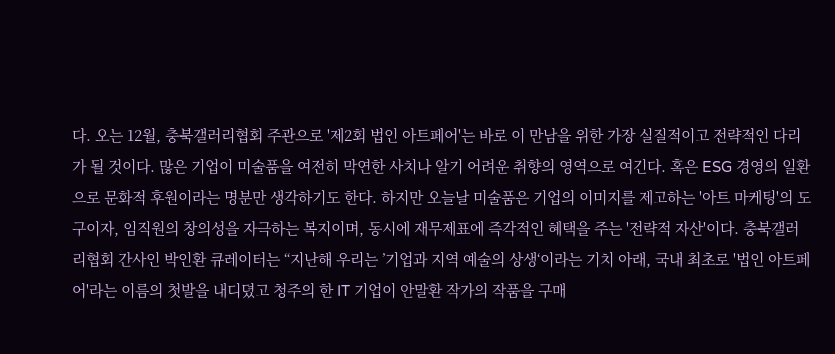다. 오는 12월, 충북갤러리협회 주관으로 '제2회 법인 아트페어'는 바로 이 만남을 위한 가장 실질적이고 전략적인 다리가 될 것이다. 많은 기업이 미술품을 여전히 막연한 사치나 알기 어려운 취향의 영역으로 여긴다. 혹은 ESG 경영의 일환으로 문화적 후원이라는 명분만 생각하기도 한다. 하지만 오늘날 미술품은 기업의 이미지를 제고하는 '아트 마케팅'의 도구이자, 임직원의 창의성을 자극하는 복지이며, 동시에 재무제표에 즉각적인 혜택을 주는 '전략적 자산'이다. 충북갤러리협회 간사인 박인환 큐레이터는 “지난해 우리는 ’기업과 지역 예술의 상생‘이라는 기치 아래, 국내 최초로 '법인 아트페어'라는 이름의 첫발을 내디뎠고 청주의 한 IT 기업이 안말환 작가의 작품을 구매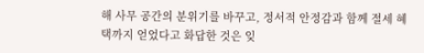해 사무 공간의 분위기를 바꾸고, 정서적 안정감과 함께 절세 혜택까지 얻었다고 화답한 것은 잊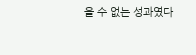을 수 없는 성과였다